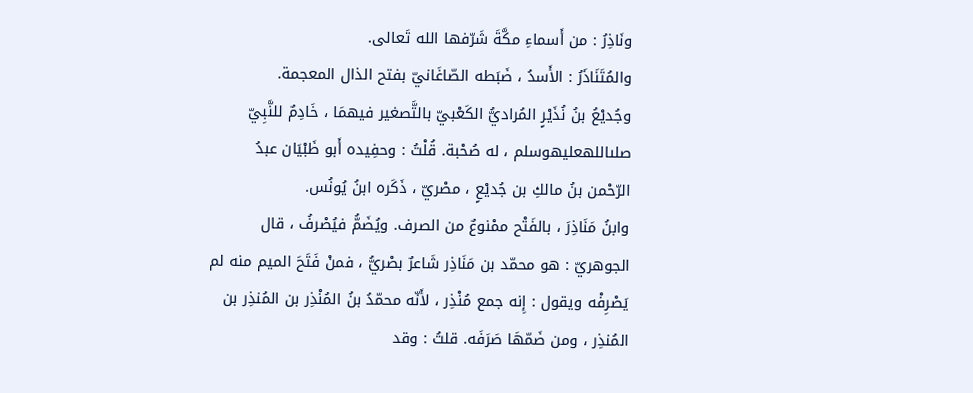ونَاذِرُ : من أَسماءِ مكَّةَ شَرّفها الله تَعالى.
والمُتَنَاذَرُ : الأَسدُ ، ضَبَطه الصّاغَانيّ بفتح الذال المعجمة.
وجُديْعُ بنُ نُذَيْرٍ المُراديُّ الكَعْبيّ بالتَّصغير فيهمَا ، خَادِمٌ للنَّبِيّ صلىاللهعليهوسلم ، له صُحْبة. قُلْتُ : وحفِيده أَبو ظَبْيَان عبدُ الرّحْمن بنُ مالكِ بن جُديْعٍ ، مصْريّ ، ذَكَره ابنُ يُونُس.
وابنُ مَنَاذِرَ ، بالفَتْح ممْنوعٌ من الصرف. ويُضَمُّ فيُصْرفُ ، قال الجوهريّ : هو محمّد بن مَنَاذِر شَاعرٌ بصْريُّ ، فمنْ فَتَحَ الميم منه لم يَصْرِفْه ويقول : إِنه جمع مُنْذِر ، لأَنّه محمّدُ بنُ المُنْذِر بن المُنذِر بن المُنذِر ، ومن ضَمّهَا صَرَفَه. قلتُ : وقد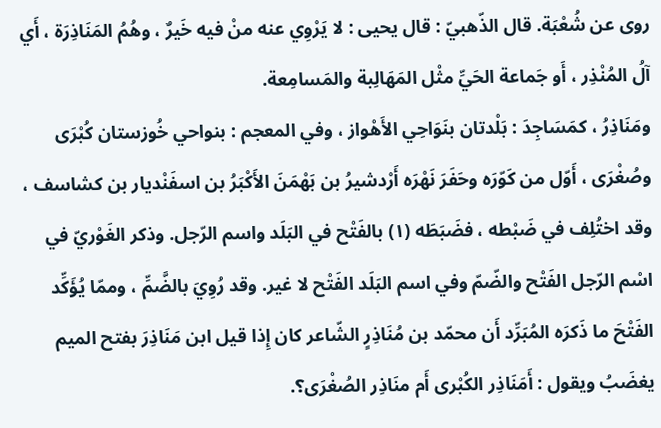روى عن شُعْبَة. قال الذّهبيّ : قال يحيى : لا يَرْوِي عنه منْ فيه خَيرٌ ، وهُمُ المَنَاذِرَة ، أَي آلُ المُنْذِر ، أَو جَماعة الحَيِّ مثْل المَهَالِبة والمَسامِعة.
ومَنَاذِرُ ، كمَسَاجِدَ : بَلْدتان بنَوَاحِي الأَهْواز ، وفي المعجم : بنواحي خُوزستان كُبْرَى وصُغْرَى ، أَوّل من كَوّرَه وحَفَرَ نَهْرَه أَرْدشيرُ بن بَهْمَنَ الأَكْبَرُ بن اسفَنْديار بن كشاسف ، وقد اختُلِف في ضَبْطه ، فضَبَطَه (١) بالفَتْح في البَلَد واسم الرّجل. وذكر الغَوْريّ في اسْم الرّجل الفَتْح والضّمّ وفي اسم البَلَد الفَتْح لا غير. وقد رُوِيَ بالضَّمِّ ، وممّا يُؤَكِّد الفَتْحَ ما ذَكرَه المُبَرِّد أَن محمّد بن مُنَاذِرٍ الشّاعر كان إِذا قيل ابن مَنَاذِرَ بفتح الميم يغضَبُ ويقول : أَمَنَاذِر الكُبْرى أَم منَاذِر الصُغْرَى؟.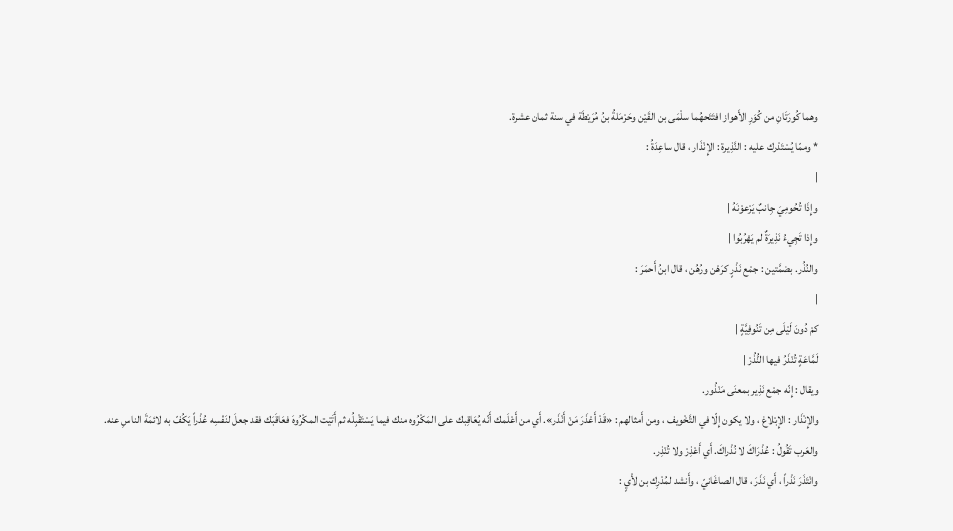وهما كُورَتَانِ من كُوَرِ الأَهواز افتَتَحهُما سلْمَى بن القَيْن وحَرْمَلةُ بنُ مُرَيْطَة في سنة ثمان عشرة.
* وممّا يُسْتَدْرك عليه : النَّذِيرة : الإِنْذَار ، قال ساعِدَةُ :
|
وإِذَا تُحُومِيَ جِانبٌ يَرْعوْنَهُ |
وإِذا تَجِيءُ نَذِيرَةٌ لم يَهْرُبُوا |
والنُذُر. بضمَّتين : جمْع نَذْرٍ كرَهْن ورُهُن ، قال ابنُ أَحمَرَ :
|
كمْ دُونَ لَيْلَى مِن تَنُوفِيَّةٍ |
لَمَّاعَةٍ تُنْذَرُ فيها النُّذُرْ |
ويقال : إِنّه جمْع نَذِير بمعنَى مَنْذُور.
والإِنْذَار : الإِبْلاغ ، ولا يكون إِلّا في التَّخْويف ، ومن أَمثالهم : «قَدْ أَعْذَرَ مَنْ أَنْذَر». أَي من أَعْلَمك أَنّه يُعَاقِبك على المَكْرُوه منك فيما يَسْتَقْبِلُه ثم أَتَيْت المكْرُوهَ فعَاقَبَك فقد جعلَ لنَفْسِه عُذْراً يَكُفّ به لائمَةَ الناسِ عنه. والعَرب تَقُولُ : عُذْرَاكَ لا نُذْراكَ. أَي أَعْذِرْ ولا تُنْذِر.
وانْتَذَرَ نَذْراً ، أَي نَذَرَ ، قال الصاغَانيّ ، وأَنشد لمُدْرِك بن لأْيٍ :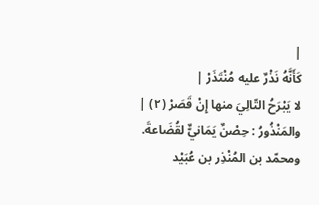|
كَأَنَّهُ نَذْرٌ عليه مُنْتَذَرْ |
لا يَبْرَحُ التّالِيَ منها إِنْ قَصَرْ (٢) |
والمَنْذُورُ : حِصْنٌ يَمَانيٌّ لقُضَاعةَ.
ومحمّد بن المُنْذِر بن عُبَيْد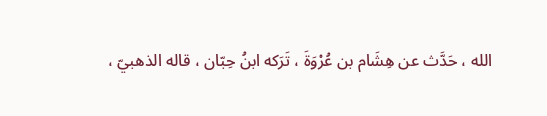الله ، حَدَّث عن هِشَام بن عُرْوَةَ ، تَرَكه ابنُ حِبّان ، قاله الذهبيّ ،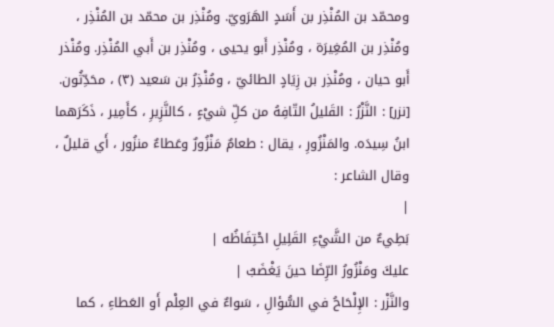ومحمّد بن المُنْذِر بن أَسَدٍ الهَرَويّ. ومُنْذِر بن محمّد بن المُنْذِر ، ومُنْذِر بن المُغِيرَة ، ومُنْذِر أَبو يحيى ، ومُنْذِر بن أَبي المُنْذِر. ومُنْذر أَبو حيان ، ومُنْذِر بن زِيَادٍ الطائيّ ، ومُنْذِرُ بن سَعيد (٣) ، محَدِّثُون.
[نزر] : النَّزْرُ : القَليلُ التّافِهُ من كلِّ شيْءٍ ، كالنَّزِيرِ ، كأَمِير ، ذَكَرَهما ابنُ سِيدَه. والمَنْزُورِ ، يقال : طعامٌ مَنْزُورٌ وعَطاءٌ منزُور ، أَي قليلٌ ، وقال الشاعر :
|
بَطِيءٌ من الشَّيْءِ القَلِيلِ احْتِفَاظُه |
عليكَ ومَنْزُورُ الرِّضَا حينَ يَغْضَبُ |
والنَّزْر : الإِلْحَاحُ في السُّؤالِ ، سَواءٌ في العِلْم أَو العَطاءِ ، كما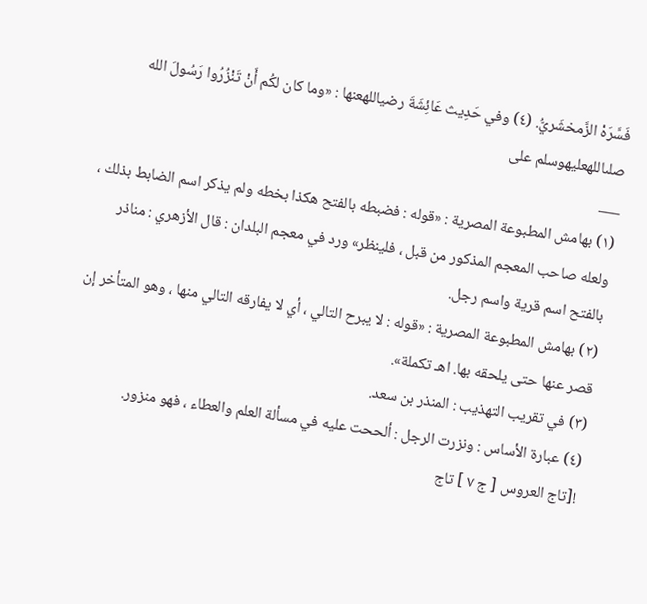فَسَّرَهْ الزَّمخشَريُّ. (٤) وفي حَدِيث عَائِشَةَ رضياللهعنها : «وما كان لكُم أَنْ تَنْزُرُوا رَسُولَ الله صلىاللهعليهوسلم على
___
(١) بهامش المطبوعة المصرية : «قوله : فضبطه بالفتح هكذا بخطه ولم يذكر اسم الضابط بذلك ، ولعله صاحب المعجم المذكور من قبل ، فلينظر» ورد في معجم البلدان : قال الأزهري : مناذر بالفتح اسم قرية واسم رجل.
(٢) بهامش المطبوعة المصرية : «قوله : لا يبرح التالي ، أي لا يفارقه التالي منها ، وهو المتأخر إن قصر عنها حتى يلحقه بها. اهـ تكملة».
(٣) في تقريب التهذيب : المنذر بن سعد.
(٤) عبارة الأساس : ونزرت الرجل : ألححت عليه في مسألة العلم والعطاء ، فهو منزور.
![تاج العروس [ ج ٧ ] تاج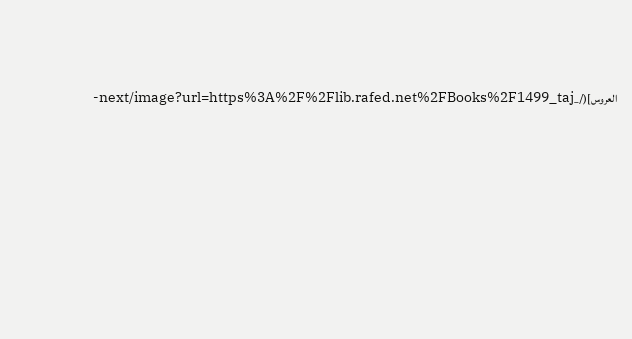العروس](/_next/image?url=https%3A%2F%2Flib.rafed.net%2FBooks%2F1499_taj-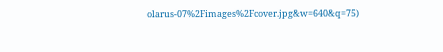olarus-07%2Fimages%2Fcover.jpg&w=640&q=75)